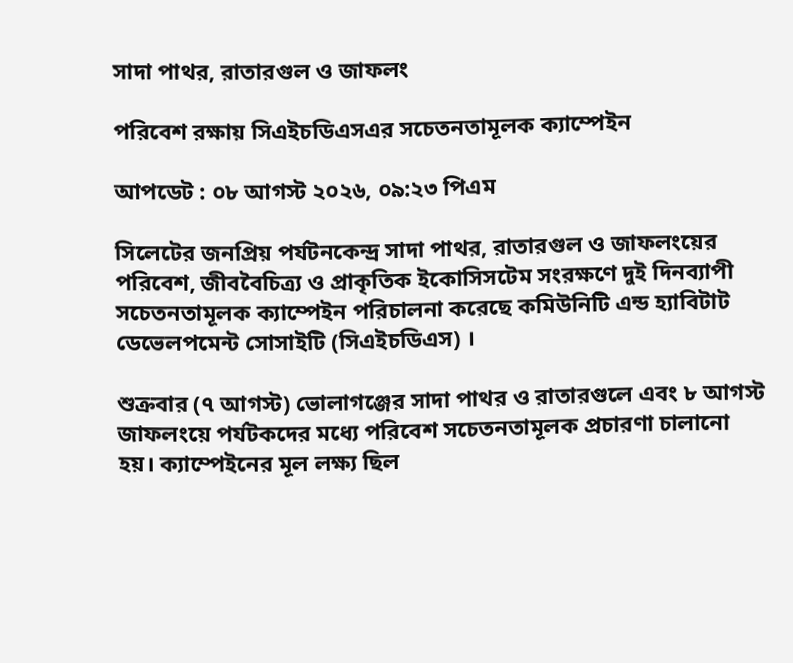সাদা পাথর, রাতারগুল ও জাফলং

পরিবেশ রক্ষায় সিএইচডিএসএর সচেতনতামূলক ক্যাম্পেইন

আপডেট : ০৮ আগস্ট ২০২৬, ০৯:২৩ পিএম

সিলেটের জনপ্রিয় পর্যটনকেন্দ্র সাদা পাথর, রাতারগুল ও জাফলংয়ের পরিবেশ, জীববৈচিত্র্য ও প্রাকৃতিক ইকোসিসটেম সংরক্ষণে দুই দিনব্যাপী সচেতনতামূলক ক্যাম্পেইন পরিচালনা করেছে কমিউনিটি এন্ড হ্যাবিটাট ডেভেলপমেন্ট সোসাইটি (সিএইচডিএস) ।

শুক্রবার (৭ আগস্ট) ভোলাগঞ্জের সাদা পাথর ও রাতারগুলে এবং ৮ আগস্ট জাফলংয়ে পর্যটকদের মধ্যে পরিবেশ সচেতনতামূলক প্রচারণা চালানো হয়। ক্যাম্পেইনের মূল লক্ষ্য ছিল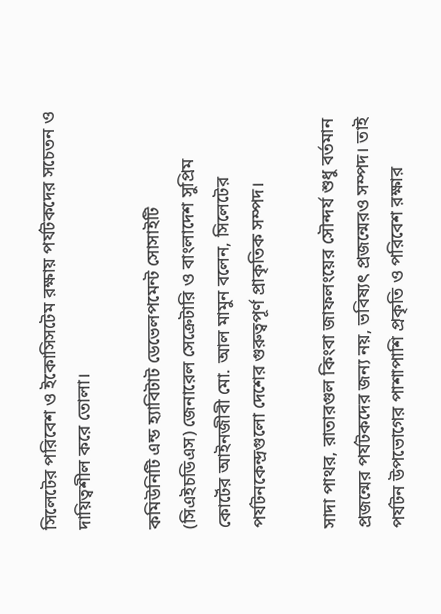সিলেটের পরিবেশ ও ইকোসিসটেম রক্ষায় পর্যটকদের সচেতন ও দায়িত্বশীল করে তোলা।

কমিউনিটি এন্ড হ্যাবিটাট ডেভেলপমেন্ট সোসাইটি (সিএইচডিএস) জেনারেল সেক্রেটারি ও বাংলাদেশ সুপ্রিম কোর্টের আইনজীবী মো. আল মামুন বলেন, সিলেটের পর্যটনকেন্দ্রগুলো দেশের গুরুত্বপূর্ণ প্রাকৃতিক সম্পদ।

সাদা পাথর, রাতারগুল কিংবা জাফলংয়ের সৌন্দর্য শুধু বর্তমান প্রজন্মের পর্যটকদের জন্য নয়, ভবিষ্যৎ প্রজন্মেরও সম্পদ। তাই পর্যটন উপভোগের পাশাপাশি প্রকৃতি ও পরিবেশ রক্ষার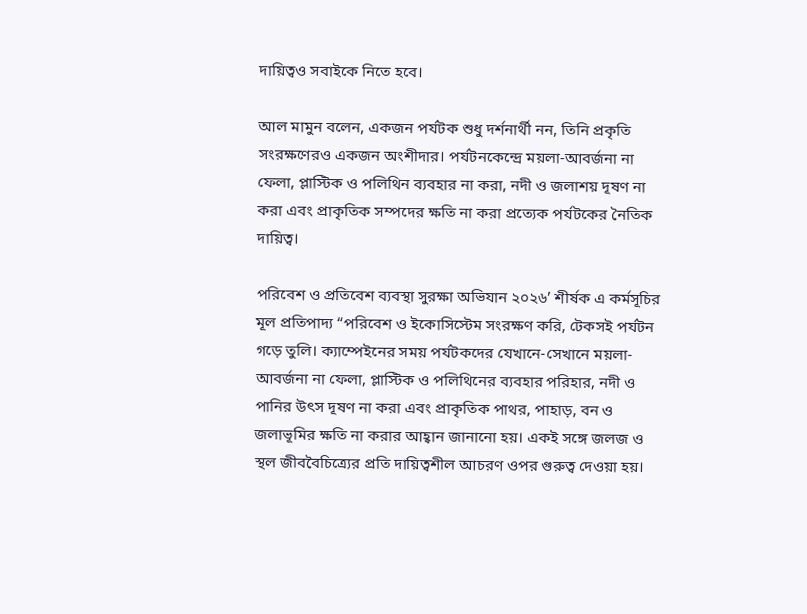দায়িত্বও সবাইকে নিতে হবে।

আল মামুন বলেন, একজন পর্যটক শুধু দর্শনার্থী নন, তিনি প্রকৃতি সংরক্ষণেরও একজন অংশীদার। পর্যটনকেন্দ্রে ময়লা-আবর্জনা না ফেলা, প্লাস্টিক ও পলিথিন ব্যবহার না করা, নদী ও জলাশয় দূষণ না করা এবং প্রাকৃতিক সম্পদের ক্ষতি না করা প্রত্যেক পর্যটকের নৈতিক দায়িত্ব।

পরিবেশ ও প্রতিবেশ ব্যবস্থা সুরক্ষা অভিযান ২০২৬’ শীর্ষক এ কর্মসূচির মূল প্রতিপাদ্য “পরিবেশ ও ইকোসিস্টেম সংরক্ষণ করি, টেকসই পর্যটন গড়ে তুলি। ক্যাম্পেইনের সময় পর্যটকদের যেখানে-সেখানে ময়লা-আবর্জনা না ফেলা, প্লাস্টিক ও পলিথিনের ব্যবহার পরিহার, নদী ও পানির উৎস দূষণ না করা এবং প্রাকৃতিক পাথর, পাহাড়, বন ও জলাভূমির ক্ষতি না করার আহ্বান জানানো হয়। একই সঙ্গে জলজ ও স্থল জীববৈচিত্র্যের প্রতি দায়িত্বশীল আচরণ ওপর গুরুত্ব দেওয়া হয়।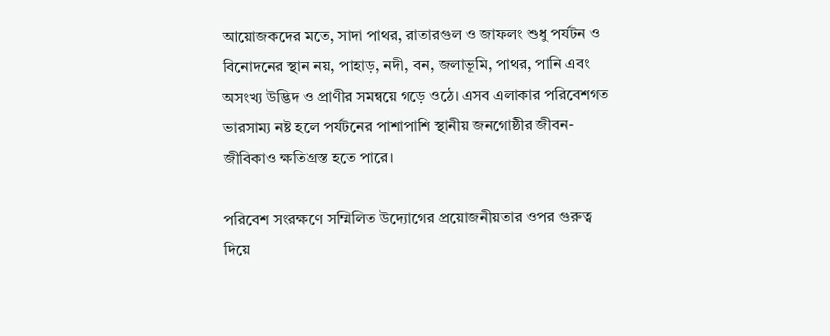আয়োজকদের মতে, সাদা পাথর, রাতারগুল ও জাফলং শুধু পর্যটন ও বিনোদনের স্থান নয়, পাহাড়, নদী, বন, জলাভূমি, পাথর, পানি এবং অসংখ্য উদ্ভিদ ও প্রাণীর সমন্বয়ে গড়ে ওঠে। এসব এলাকার পরিবেশগত ভারসাম্য নষ্ট হলে পর্যটনের পাশাপাশি স্থানীয় জনগোষ্ঠীর জীবন-জীবিকাও ক্ষতিগ্রস্ত হতে পারে।

পরিবেশ সংরক্ষণে সম্মিলিত উদ্যোগের প্রয়োজনীয়তার ওপর গুরুত্ব দিয়ে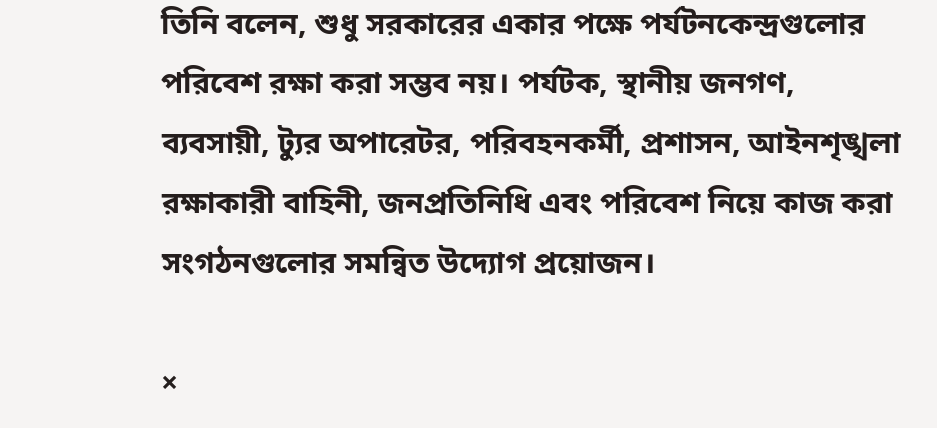তিনি বলেন, শুধু সরকারের একার পক্ষে পর্যটনকেন্দ্রগুলোর পরিবেশ রক্ষা করা সম্ভব নয়। পর্যটক, স্থানীয় জনগণ, ব্যবসায়ী, ট্যুর অপারেটর, পরিবহনকর্মী, প্রশাসন, আইনশৃঙ্খলা রক্ষাকারী বাহিনী, জনপ্রতিনিধি এবং পরিবেশ নিয়ে কাজ করা সংগঠনগুলোর সমন্বিত উদ্যোগ প্রয়োজন।

×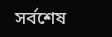সর্বশেষ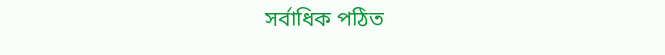সর্বাধিক পঠিত